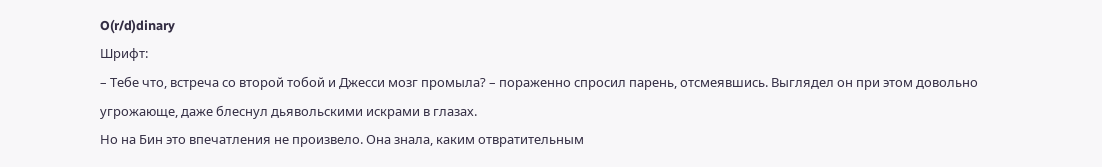O(r/d)dinary
Шрифт:
– Тебе что, встреча со второй тобой и Джесси мозг промыла? – пораженно спросил парень, отсмеявшись. Выглядел он при этом довольно угрожающе, даже блеснул дьявольскими искрами в глазах.
Но на Бин это впечатления не произвело. Она знала, каким отвратительным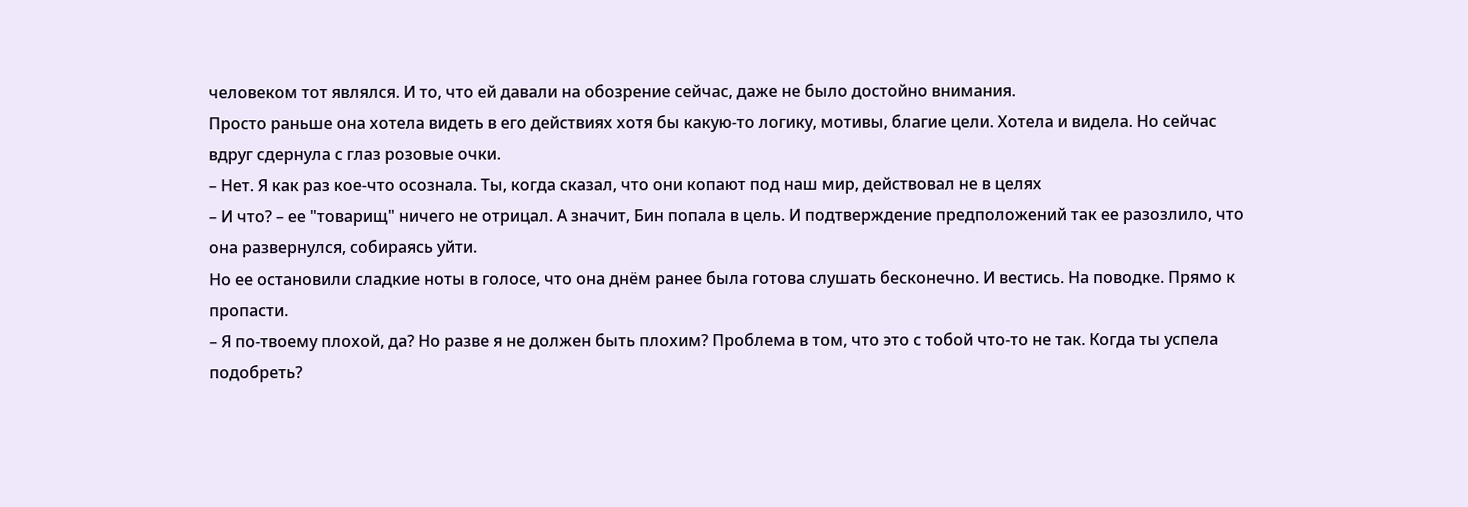человеком тот являлся. И то, что ей давали на обозрение сейчас, даже не было достойно внимания.
Просто раньше она хотела видеть в его действиях хотя бы какую-то логику, мотивы, благие цели. Хотела и видела. Но сейчас вдруг сдeрнула с глаз розовые очки.
– Нет. Я как раз кое-что осознала. Ты, когда сказал, что они копают под наш мир, действовал не в целях
– И что? – ее "товарищ" ничего не отрицал. А значит, Бин попала в цель. И подтверждение предположений так ее разозлило, что она развернулся, собираясь уйти.
Но ее остановили сладкие ноты в голосе, что она днём ранее была готова слушать бесконечно. И вестись. На поводке. Прямо к пропасти.
– Я по-твоему плохой, да? Но разве я не должен быть плохим? Проблема в том, что это с тобой что-то не так. Когда ты успела подобреть?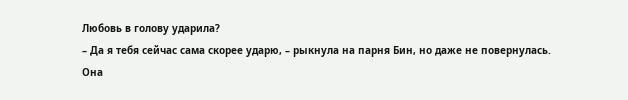Любовь в голову ударила?
– Да я тебя сейчас сама скорее ударю, – рыкнула на парня Бин, но даже не повернулась.
Она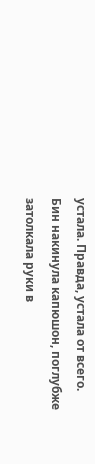устала. Правда, устала от всего.
Бин накинула капюшон, поглубже затолкала руки в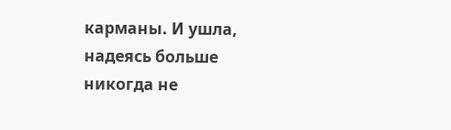карманы. И ушла, надеясь больше никогда не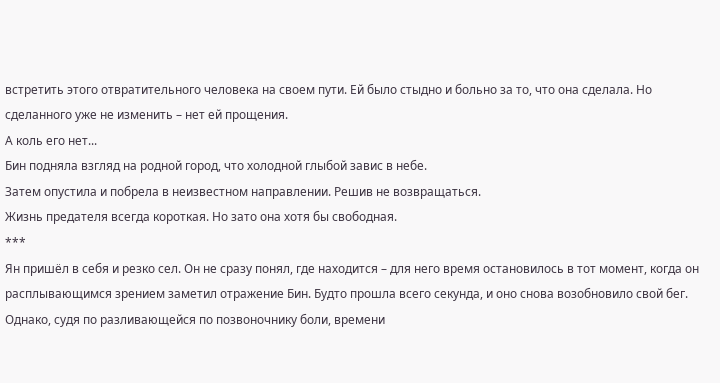встретить этого отвратительного человека на своем пути. Ей было стыдно и больно за то, что она сделала. Но сделанного уже не изменить – нет ей прощения.
А коль его нет...
Бин подняла взгляд на родной город, что холодной глыбой завис в небе.
Затем опустила и побрела в неизвестном направлении. Решив не возвращаться.
Жизнь предателя всегда короткая. Но зато она хотя бы свободная.
***
Ян пришёл в себя и резко сел. Он не сразу понял, где находится – для него время остановилось в тот момент, когда он расплывающимся зрением заметил отражение Бин. Будто прошла всего секунда, и оно снова возобновило свой бег. Однако, судя по разливающейся по позвоночнику боли, времени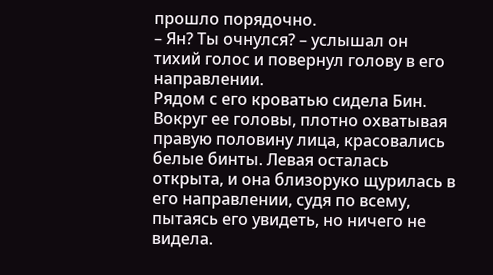прошло порядочно.
– Ян? Ты очнулся? – услышал он тихий голос и повернул голову в его направлении.
Рядом с его кроватью сидела Бин. Вокруг ее головы, плотно охватывая правую половину лица, красовались белые бинты. Левая осталась открыта, и она близоруко щурилась в его направлении, судя по всему, пытаясь его увидеть, но ничего не видела.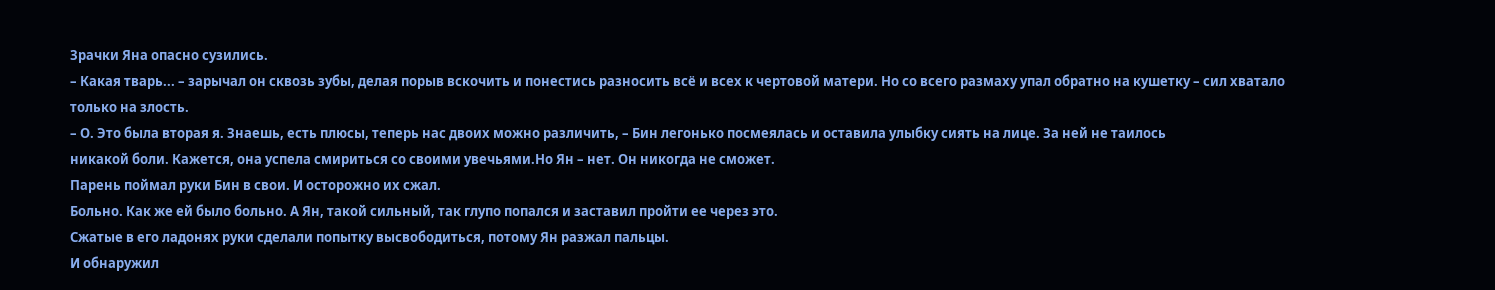Зрачки Яна опасно сузились.
– Какая тварь... – зарычал он сквозь зубы, делая порыв вскочить и понестись разносить всё и всех к чертовой матери. Но со всего размаху упал обратно на кушетку – сил хватало только на злость.
– О. Это была вторая я. Знаешь, есть плюсы, теперь нас двоих можно различить, – Бин легонько посмеялась и оставила улыбку сиять на лице. За ней не таилось
никакой боли. Кажется, она успела смириться со своими увечьями.Но Ян – нет. Он никогда не сможет.
Парень поймал руки Бин в свои. И осторожно их сжал.
Больно. Как же ей было больно. А Ян, такой сильный, так глупо попался и заставил пройти ее через это.
Сжатые в его ладонях руки сделали попытку высвободиться, потому Ян разжал пальцы.
И обнаружил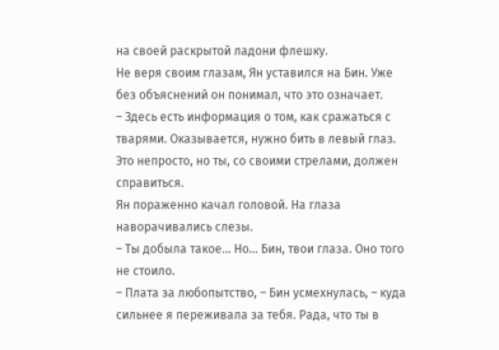на своей раскрытой ладони флешку.
Не веря своим глазам, Ян уставился на Бин. Уже без объяснений он понимал, что это означает.
– Здесь есть информация о том, как сражаться с тварями. Оказывается, нужно бить в левый глаз. Это непросто, но ты, со своими стрелами, должен справиться.
Ян пораженно качал головой. На глаза наворачивались слезы.
– Ты добыла такое... Но... Бин, твои глаза. Оно того не стоило.
– Плата за любопытство, – Бин усмехнулась, – куда сильнее я переживала за тебя. Рада, что ты в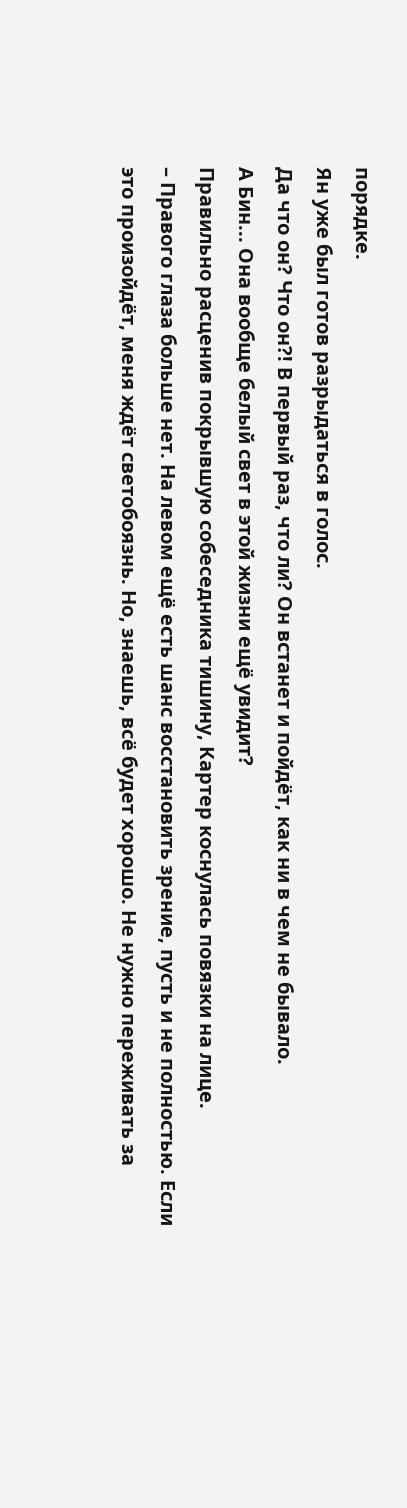порядке.
Ян уже был готов разрыдаться в голос.
Да что он? Что он?! В первый раз, что ли? Он встанет и пойдёт, как ни в чем не бывало.
А Бин... Она вообще белый свет в этой жизни ещё увидит?
Правильно расценив покрывшую собеседника тишину, Картер коснулась повязки на лице.
– Правого глаза больше нет. На левом ещё есть шанс восстановить зрение, пусть и не полностью. Если это произойдёт, меня ждёт светобоязнь. Но, знаешь, всё будет хорошо. Не нужно переживать за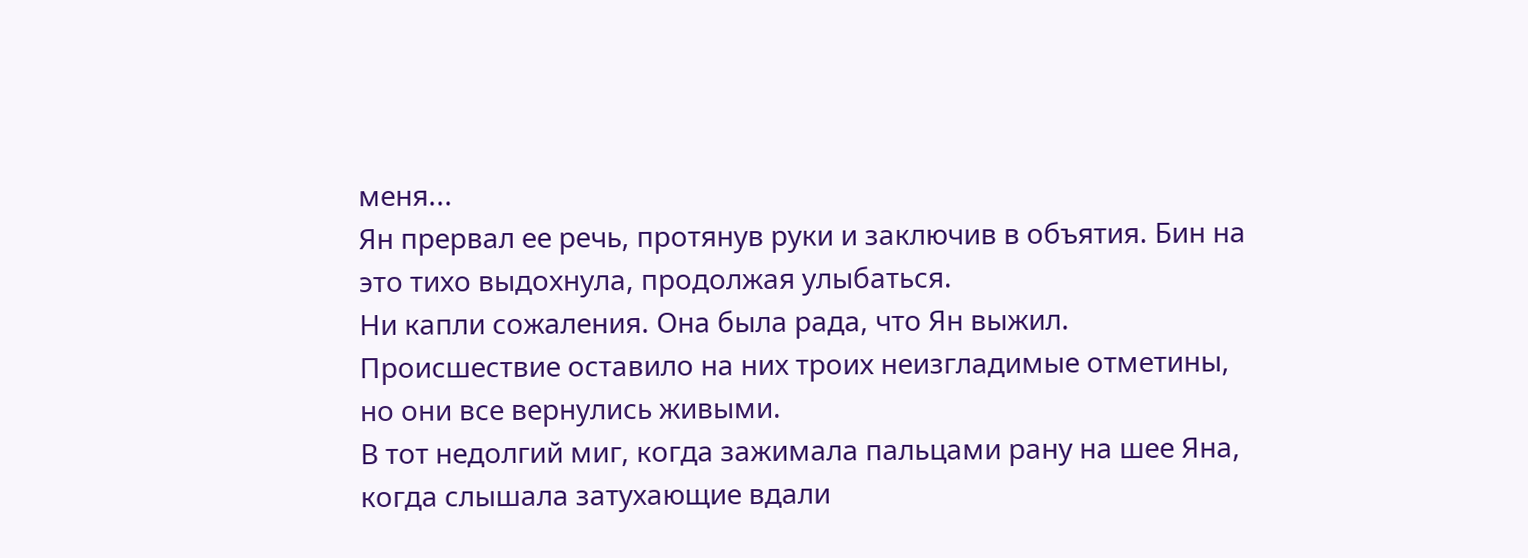меня...
Ян прервал ее речь, протянув руки и заключив в объятия. Бин на это тихо выдохнула, продолжая улыбаться.
Ни капли сожаления. Она была рада, что Ян выжил.
Происшествие оставило на них троих неизгладимые отметины, но они все вернулись живыми.
В тот недолгий миг, когда зажимала пальцами рану на шее Яна, когда слышала затухающие вдали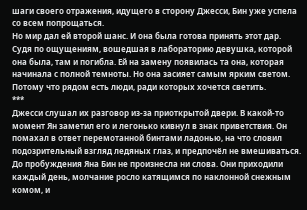шаги своего отражения, идущего в сторону Джесси, Бин уже успела со всем попрощаться.
Но мир дал ей второй шанс. И она была готова принять этот дар.
Судя по ощущениям, вошедшая в лабораторию девушка, которой она была, там и погибла. Ей на замену появилась та она, которая начинала с полной темноты. Но она засияет самым ярким светом.
Потому что рядом есть люди, ради которых хочется светить.
***
Джесси слушал их разговор из-за приоткрытой двери. В какой-то момент Ян заметил его и легонько кивнул в знак приветствия. Он помахал в ответ перемотанной бинтами ладонью, на что словил подозрительный взгляд ледяных глаз, и предпочёл не вмешиваться.
До пробуждения Яна Бин не произнесла ни слова. Они приходили каждый день, молчание росло катящимся по наклонной снежным комом, и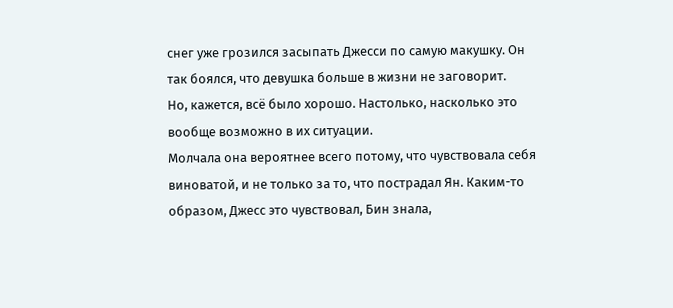снег уже грозился засыпать Джесси по самую макушку. Он так боялся, что девушка больше в жизни не заговорит.
Но, кажется, всё было хорошо. Настолько, насколько это вообще возможно в их ситуации.
Молчала она вероятнее всего потому, что чувствовала себя виноватой, и не только за то, что пострадал Ян. Каким-то образом, Джесс это чувствовал, Бин знала,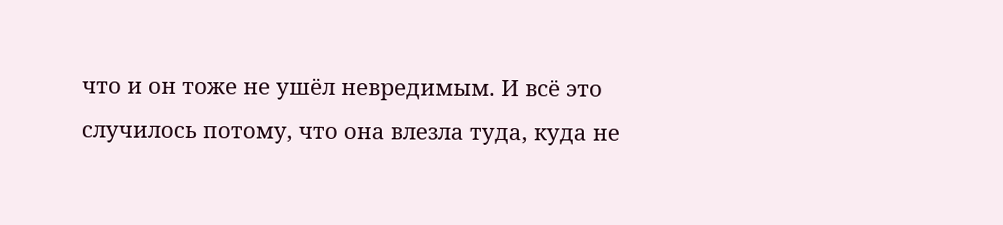что и он тоже не ушёл невредимым. И всё это случилось потому, что она влезла туда, куда не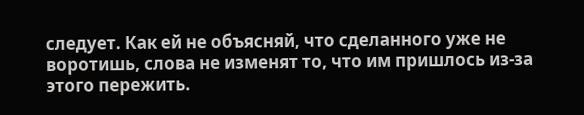следует. Как ей не объясняй, что сделанного уже не воротишь, слова не изменят то, что им пришлось из-за этого пережить.